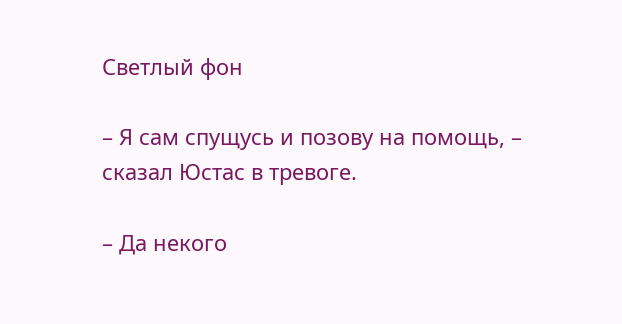Светлый фон

– Я сам спущусь и позову на помощь, – сказал Юстас в тревоге.

– Да некого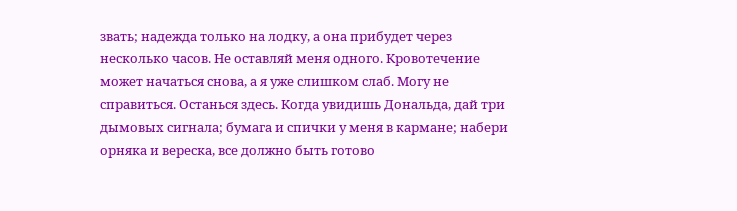звать; надежда только на лодку, а она прибудет через несколько часов. Не оставляй меня одного. Кровотечение может начаться снова, а я уже слишком слаб. Могу не справиться. Останься здесь. Когда увидишь Дональда, дай три дымовых сигнала; бумага и спички у меня в кармане; набери орняка и вереска, все должно быть готово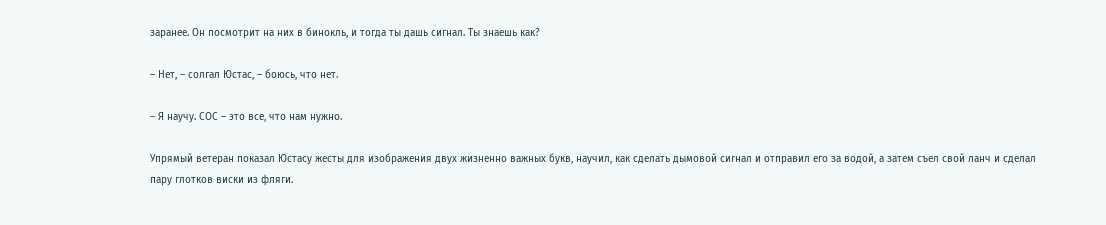заранее. Он посмотрит на них в бинокль, и тогда ты дашь сигнал. Ты знаешь как?

– Нет, – солгал Юстас, – боюсь, что нет.

– Я научу. СОС – это все, что нам нужно.

Упрямый ветеран показал Юстасу жесты для изображения двух жизненно важных букв, научил, как сделать дымовой сигнал и отправил его за водой, а затем съел свой ланч и сделал пару глотков виски из фляги.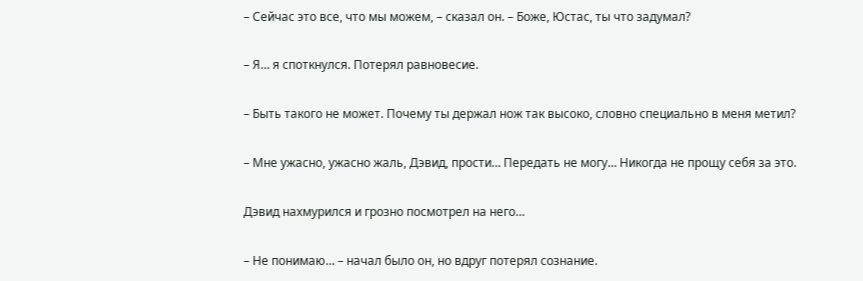– Сейчас это все, что мы можем, – сказал он. – Боже, Юстас, ты что задумал?

– Я… я споткнулся. Потерял равновесие.

– Быть такого не может. Почему ты держал нож так высоко, словно специально в меня метил?

– Мне ужасно, ужасно жаль, Дэвид, прости… Передать не могу… Никогда не прощу себя за это.

Дэвид нахмурился и грозно посмотрел на него…

– Не понимаю… – начал было он, но вдруг потерял сознание.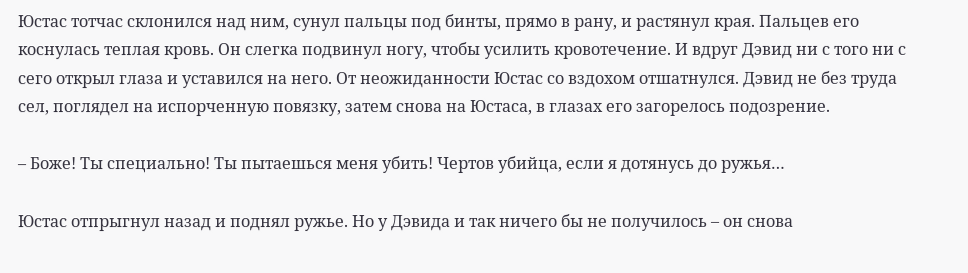Юстас тотчас склонился над ним, сунул пальцы под бинты, прямо в рану, и растянул края. Пальцев его коснулась теплая кровь. Он слегка подвинул ногу, чтобы усилить кровотечение. И вдруг Дэвид ни с того ни с сего открыл глаза и уставился на него. От неожиданности Юстас со вздохом отшатнулся. Дэвид не без труда сел, поглядел на испорченную повязку, затем снова на Юстаса, в глазах его загорелось подозрение.

– Боже! Ты специально! Ты пытаешься меня убить! Чертов убийца, если я дотянусь до ружья…

Юстас отпрыгнул назад и поднял ружье. Но у Дэвида и так ничего бы не получилось – он снова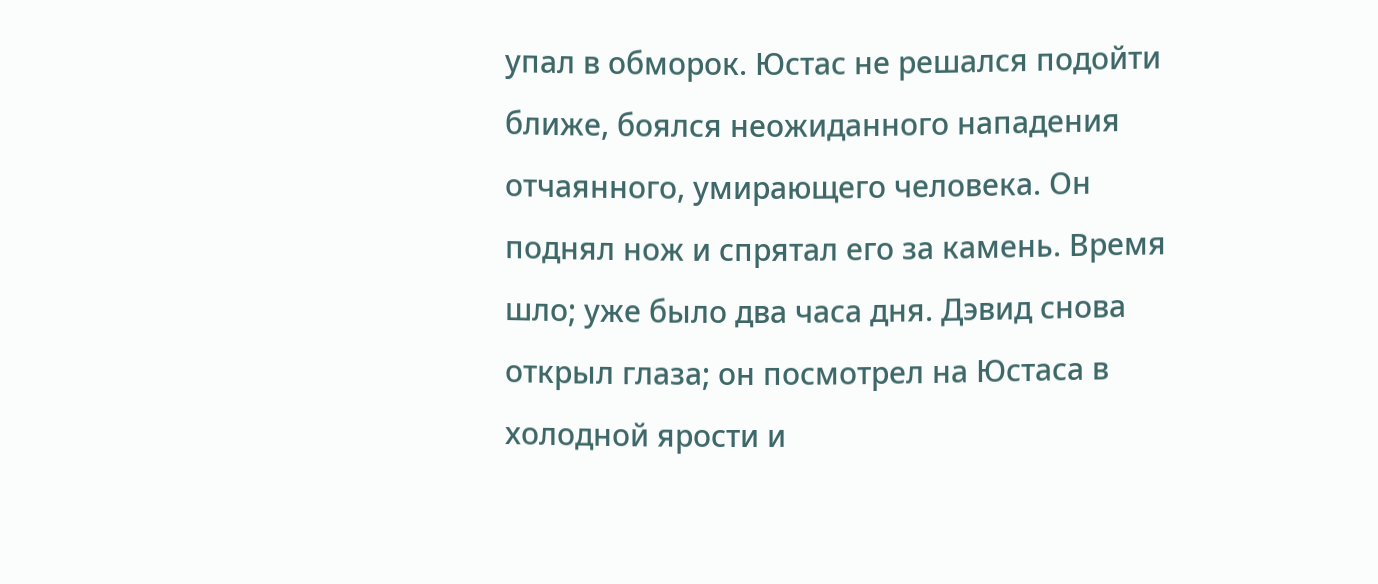упал в обморок. Юстас не решался подойти ближе, боялся неожиданного нападения отчаянного, умирающего человека. Он поднял нож и спрятал его за камень. Время шло; уже было два часа дня. Дэвид снова открыл глаза; он посмотрел на Юстаса в холодной ярости и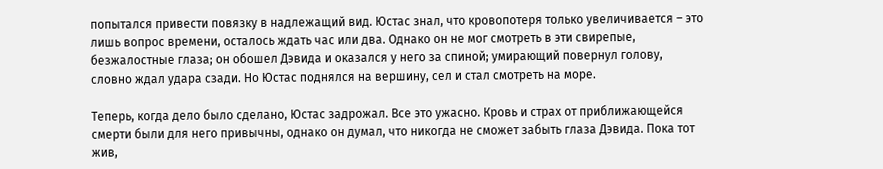попытался привести повязку в надлежащий вид. Юстас знал, что кровопотеря только увеличивается – это лишь вопрос времени, осталось ждать час или два. Однако он не мог смотреть в эти свирепые, безжалостные глаза; он обошел Дэвида и оказался у него за спиной; умирающий повернул голову, словно ждал удара сзади. Но Юстас поднялся на вершину, сел и стал смотреть на море.

Теперь, когда дело было сделано, Юстас задрожал. Все это ужасно. Кровь и страх от приближающейся смерти были для него привычны, однако он думал, что никогда не сможет забыть глаза Дэвида. Пока тот жив,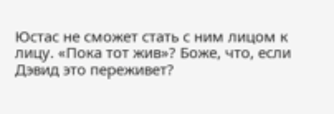Юстас не сможет стать с ним лицом к лицу. «Пока тот жив»? Боже, что, если Дэвид это переживет?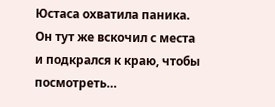Юстаса охватила паника. Он тут же вскочил с места и подкрался к краю, чтобы посмотреть…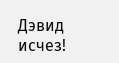Дэвид исчез!